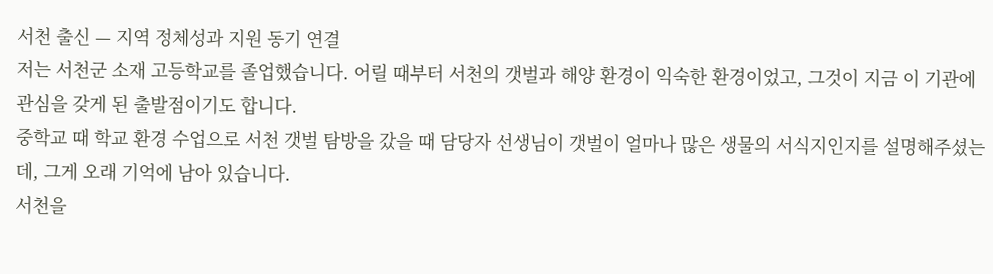서천 출신 — 지역 정체성과 지원 동기 연결
저는 서천군 소재 고등학교를 졸업했습니다. 어릴 때부터 서천의 갯벌과 해양 환경이 익숙한 환경이었고, 그것이 지금 이 기관에 관심을 갖게 된 출발점이기도 합니다.
중학교 때 학교 환경 수업으로 서천 갯벌 탐방을 갔을 때 담당자 선생님이 갯벌이 얼마나 많은 생물의 서식지인지를 설명해주셨는데, 그게 오래 기억에 남아 있습니다.
서천을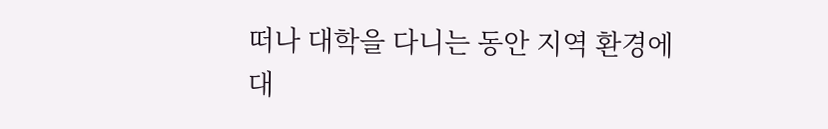떠나 대학을 다니는 동안 지역 환경에 대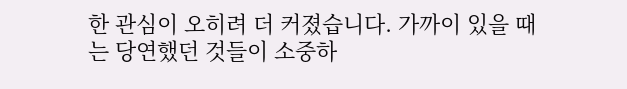한 관심이 오히려 더 커졌습니다. 가까이 있을 때는 당연했던 것들이 소중하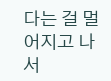다는 걸 멀어지고 나서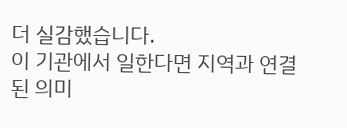더 실감했습니다.
이 기관에서 일한다면 지역과 연결된 의미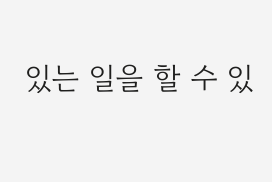있는 일을 할 수 있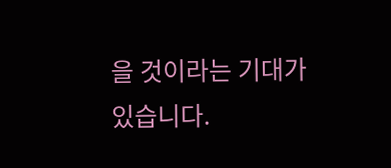을 것이라는 기대가 있습니다.